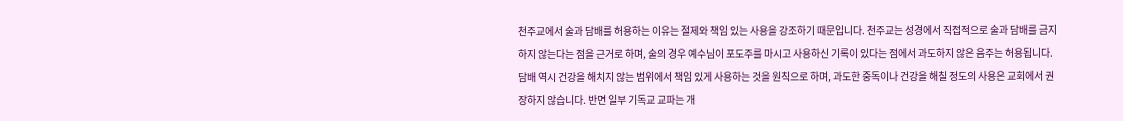천주교에서 술과 담배를 허용하는 이유는 절제와 책임 있는 사용을 강조하기 때문입니다. 천주교는 성경에서 직접적으로 술과 담배를 금지하지 않는다는 점을 근거로 하며, 술의 경우 예수님이 포도주를 마시고 사용하신 기록이 있다는 점에서 과도하지 않은 음주는 허용됩니다. 담배 역시 건강을 해치지 않는 범위에서 책임 있게 사용하는 것을 원칙으로 하며, 과도한 중독이나 건강을 해칠 정도의 사용은 교회에서 권장하지 않습니다. 반면 일부 기독교 교파는 개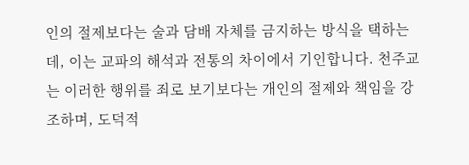인의 절제보다는 술과 담배 자체를 금지하는 방식을 택하는데, 이는 교파의 해석과 전통의 차이에서 기인합니다. 천주교는 이러한 행위를 죄로 보기보다는 개인의 절제와 책임을 강조하며, 도덕적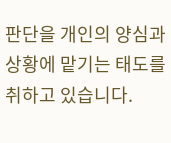판단을 개인의 양심과 상황에 맡기는 태도를 취하고 있습니다.